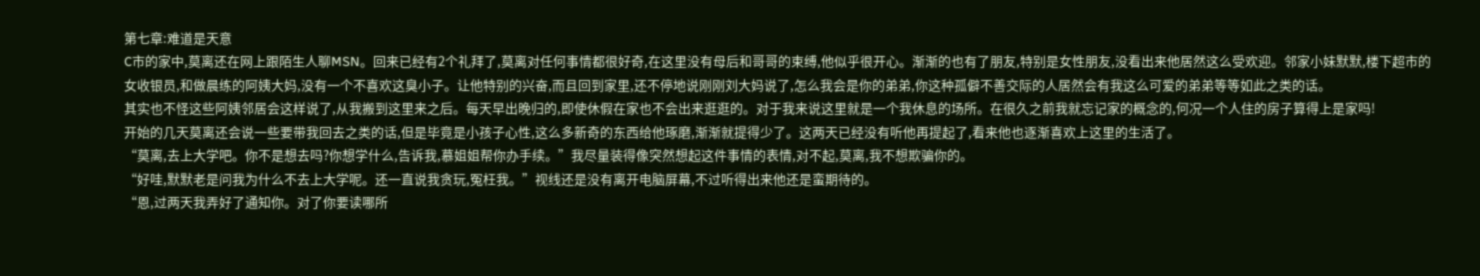第七章:难道是天意
C市的家中,莫离还在网上跟陌生人聊MSN。回来已经有2个礼拜了,莫离对任何事情都很好奇,在这里没有母后和哥哥的束缚,他似乎很开心。渐渐的也有了朋友,特别是女性朋友,没看出来他居然这么受欢迎。邻家小妹默默,楼下超市的女收银员,和做晨练的阿姨大妈,没有一个不喜欢这臭小子。让他特别的兴奋,而且回到家里,还不停地说刚刚刘大妈说了,怎么我会是你的弟弟,你这种孤僻不善交际的人居然会有我这么可爱的弟弟等等如此之类的话。
其实也不怪这些阿姨邻居会这样说了,从我搬到这里来之后。每天早出晚归的,即使休假在家也不会出来逛逛的。对于我来说这里就是一个我休息的场所。在很久之前我就忘记家的概念的,何况一个人住的房子算得上是家吗!
开始的几天莫离还会说一些要带我回去之类的话,但是毕竟是小孩子心性,这么多新奇的东西给他琢磨,渐渐就提得少了。这两天已经没有听他再提起了,看来他也逐渐喜欢上这里的生活了。
“莫离,去上大学吧。你不是想去吗?你想学什么,告诉我,慕姐姐帮你办手续。”我尽量装得像突然想起这件事情的表情,对不起,莫离,我不想欺骗你的。
“好哇,默默老是问我为什么不去上大学呢。还一直说我贪玩,冤枉我。”视线还是没有离开电脑屏幕,不过听得出来他还是蛮期待的。
“恩,过两天我弄好了通知你。对了你要读哪所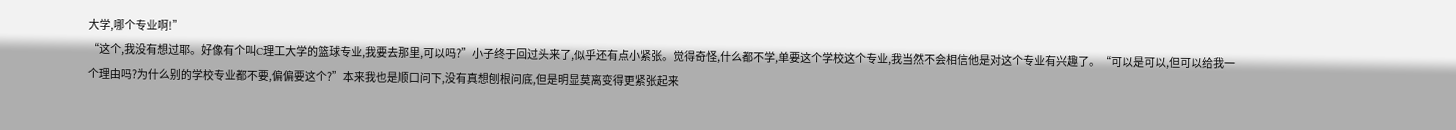大学,哪个专业啊!”
“这个,我没有想过耶。好像有个叫C理工大学的篮球专业,我要去那里,可以吗?”小子终于回过头来了,似乎还有点小紧张。觉得奇怪,什么都不学,单要这个学校这个专业,我当然不会相信他是对这个专业有兴趣了。“可以是可以,但可以给我一个理由吗?为什么别的学校专业都不要,偏偏要这个?”本来我也是顺口问下,没有真想刨根问底,但是明显莫离变得更紧张起来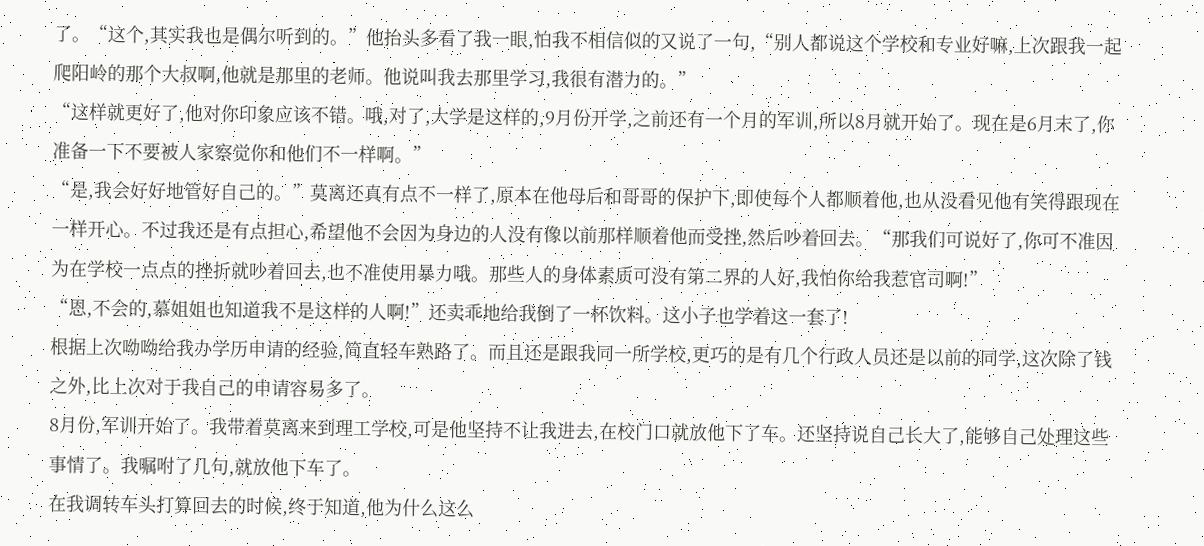了。“这个,其实我也是偶尔听到的。”他抬头多看了我一眼,怕我不相信似的又说了一句,“别人都说这个学校和专业好嘛,上次跟我一起爬阳岭的那个大叔啊,他就是那里的老师。他说叫我去那里学习,我很有潜力的。”
“这样就更好了,他对你印象应该不错。哦,对了,大学是这样的,9月份开学,之前还有一个月的军训,所以8月就开始了。现在是6月末了,你准备一下不要被人家察觉你和他们不一样啊。”
“是,我会好好地管好自己的。”莫离还真有点不一样了,原本在他母后和哥哥的保护下,即使每个人都顺着他,也从没看见他有笑得跟现在一样开心。不过我还是有点担心,希望他不会因为身边的人没有像以前那样顺着他而受挫,然后吵着回去。“那我们可说好了,你可不准因为在学校一点点的挫折就吵着回去,也不准使用暴力哦。那些人的身体素质可没有第二界的人好,我怕你给我惹官司啊!”
“恩,不会的,慕姐姐也知道我不是这样的人啊!”还卖乖地给我倒了一杯饮料。这小子也学着这一套了!
根据上次呦呦给我办学历申请的经验,简直轻车熟路了。而且还是跟我同一所学校,更巧的是有几个行政人员还是以前的同学,这次除了钱之外,比上次对于我自己的申请容易多了。
8月份,军训开始了。我带着莫离来到理工学校,可是他坚持不让我进去,在校门口就放他下了车。还坚持说自己长大了,能够自己处理这些事情了。我嘱咐了几句,就放他下车了。
在我调转车头打算回去的时候,终于知道,他为什么这么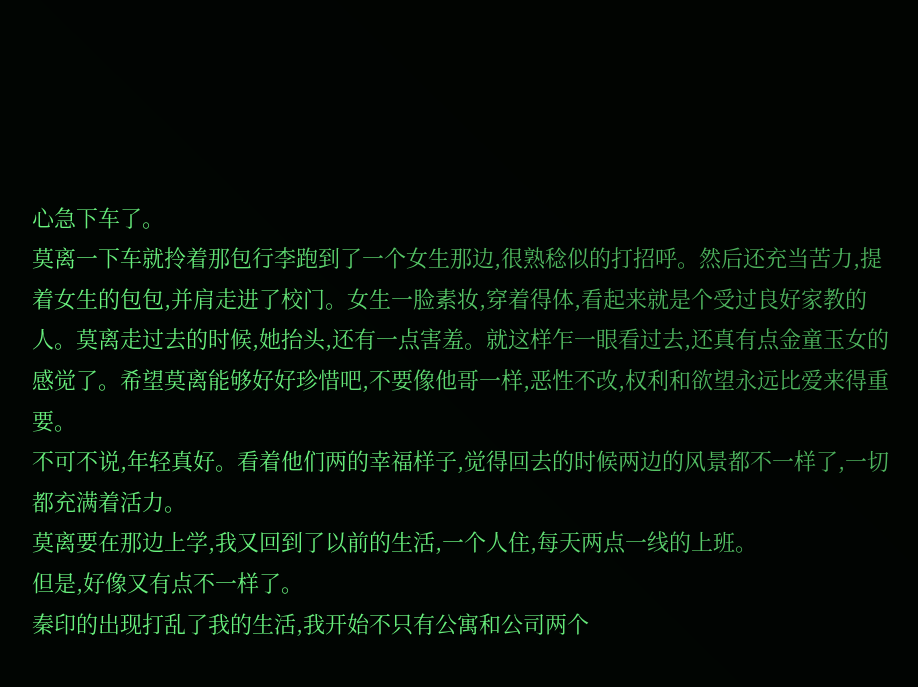心急下车了。
莫离一下车就拎着那包行李跑到了一个女生那边,很熟稔似的打招呼。然后还充当苦力,提着女生的包包,并肩走进了校门。女生一脸素妆,穿着得体,看起来就是个受过良好家教的人。莫离走过去的时候,她抬头,还有一点害羞。就这样乍一眼看过去,还真有点金童玉女的感觉了。希望莫离能够好好珍惜吧,不要像他哥一样,恶性不改,权利和欲望永远比爱来得重要。
不可不说,年轻真好。看着他们两的幸福样子,觉得回去的时候两边的风景都不一样了,一切都充满着活力。
莫离要在那边上学,我又回到了以前的生活,一个人住,每天两点一线的上班。
但是,好像又有点不一样了。
秦印的出现打乱了我的生活,我开始不只有公寓和公司两个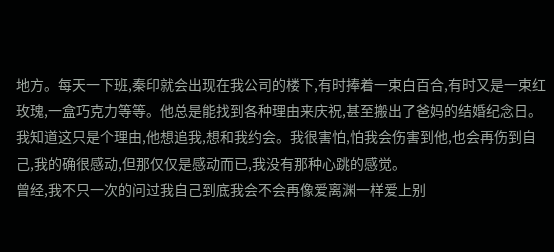地方。每天一下班,秦印就会出现在我公司的楼下,有时捧着一束白百合,有时又是一束红玫瑰,一盒巧克力等等。他总是能找到各种理由来庆祝,甚至搬出了爸妈的结婚纪念日。我知道这只是个理由,他想追我,想和我约会。我很害怕,怕我会伤害到他,也会再伤到自己,我的确很感动,但那仅仅是感动而已,我没有那种心跳的感觉。
曾经,我不只一次的问过我自己到底我会不会再像爱离渊一样爱上别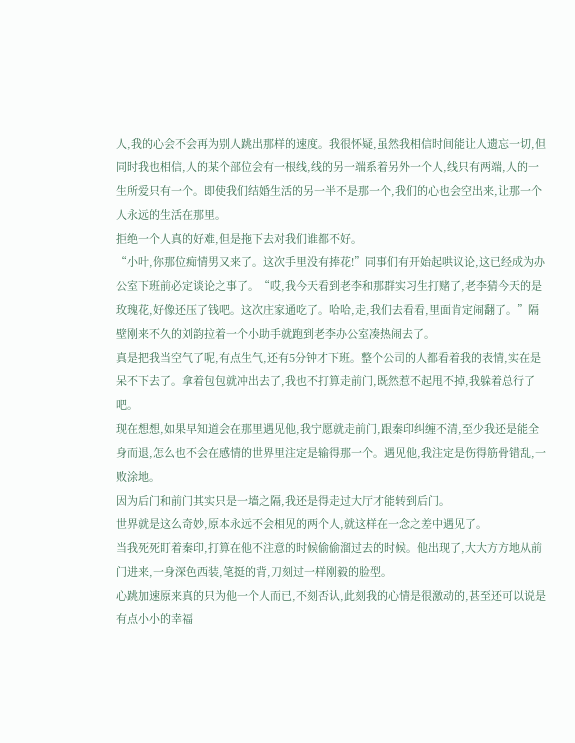人,我的心会不会再为别人跳出那样的速度。我很怀疑,虽然我相信时间能让人遗忘一切,但同时我也相信,人的某个部位会有一根线,线的另一端系着另外一个人,线只有两端,人的一生所爱只有一个。即使我们结婚生活的另一半不是那一个,我们的心也会空出来,让那一个人永远的生活在那里。
拒绝一个人真的好难,但是拖下去对我们谁都不好。
“小叶,你那位痴情男又来了。这次手里没有捧花!”同事们有开始起哄议论,这已经成为办公室下班前必定谈论之事了。“哎,我今天看到老李和那群实习生打赌了,老李猜今天的是玫瑰花,好像还压了钱吧。这次庄家通吃了。哈哈,走,我们去看看,里面肯定闹翻了。”隔壁刚来不久的刘韵拉着一个小助手就跑到老李办公室凑热闹去了。
真是把我当空气了呢,有点生气,还有5分钟才下班。整个公司的人都看着我的表情,实在是呆不下去了。拿着包包就冲出去了,我也不打算走前门,既然惹不起甩不掉,我躲着总行了吧。
现在想想,如果早知道会在那里遇见他,我宁愿就走前门,跟秦印纠缠不清,至少我还是能全身而退,怎么也不会在感情的世界里注定是输得那一个。遇见他,我注定是伤得筋骨错乱,一败涂地。
因为后门和前门其实只是一墙之隔,我还是得走过大厅才能转到后门。
世界就是这么奇妙,原本永远不会相见的两个人,就这样在一念之差中遇见了。
当我死死盯着秦印,打算在他不注意的时候偷偷溜过去的时候。他出现了,大大方方地从前门进来,一身深色西装,笔挺的背,刀刻过一样刚毅的脸型。
心跳加速原来真的只为他一个人而已,不刻否认,此刻我的心情是很激动的,甚至还可以说是有点小小的幸福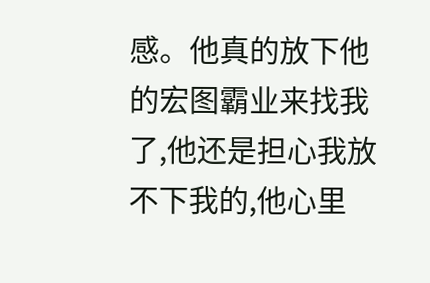感。他真的放下他的宏图霸业来找我了,他还是担心我放不下我的,他心里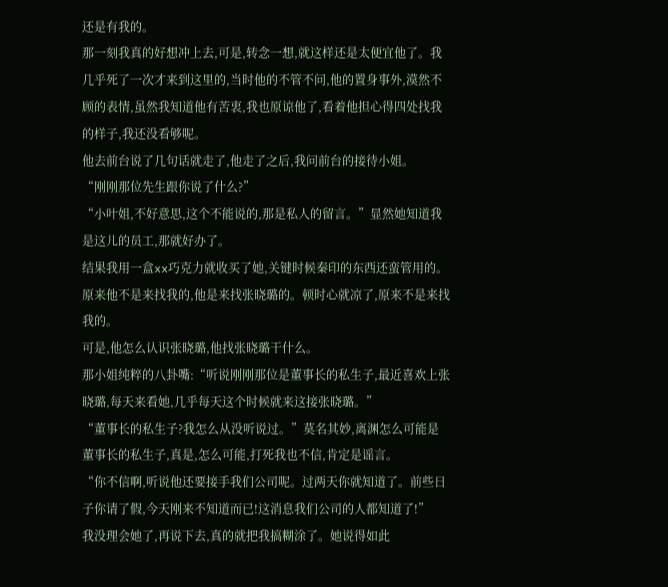还是有我的。
那一刻我真的好想冲上去,可是,转念一想,就这样还是太便宜他了。我几乎死了一次才来到这里的,当时他的不管不问,他的置身事外,漠然不顾的表情,虽然我知道他有苦衷,我也原谅他了,看着他担心得四处找我的样子,我还没看够呢。
他去前台说了几句话就走了,他走了之后,我问前台的接待小姐。
“刚刚那位先生跟你说了什么?”
“小叶姐,不好意思,这个不能说的,那是私人的留言。”显然她知道我是这儿的员工,那就好办了。
结果我用一盒xx巧克力就收买了她,关键时候秦印的东西还蛮管用的。
原来他不是来找我的,他是来找张晓璐的。顿时心就凉了,原来不是来找我的。
可是,他怎么认识张晓璐,他找张晓璐干什么。
那小姐纯粹的八卦嘴:“听说刚刚那位是董事长的私生子,最近喜欢上张晓璐,每天来看她,几乎每天这个时候就来这接张晓璐。”
“董事长的私生子?我怎么从没听说过。”莫名其妙,离渊怎么可能是董事长的私生子,真是,怎么可能,打死我也不信,肯定是谣言。
“你不信啊,听说他还要接手我们公司呢。过两天你就知道了。前些日子你请了假,今天刚来不知道而已!这消息我们公司的人都知道了!”
我没理会她了,再说下去,真的就把我搞糊涂了。她说得如此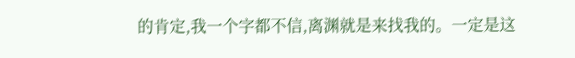的肯定,我一个字都不信,离渊就是来找我的。一定是这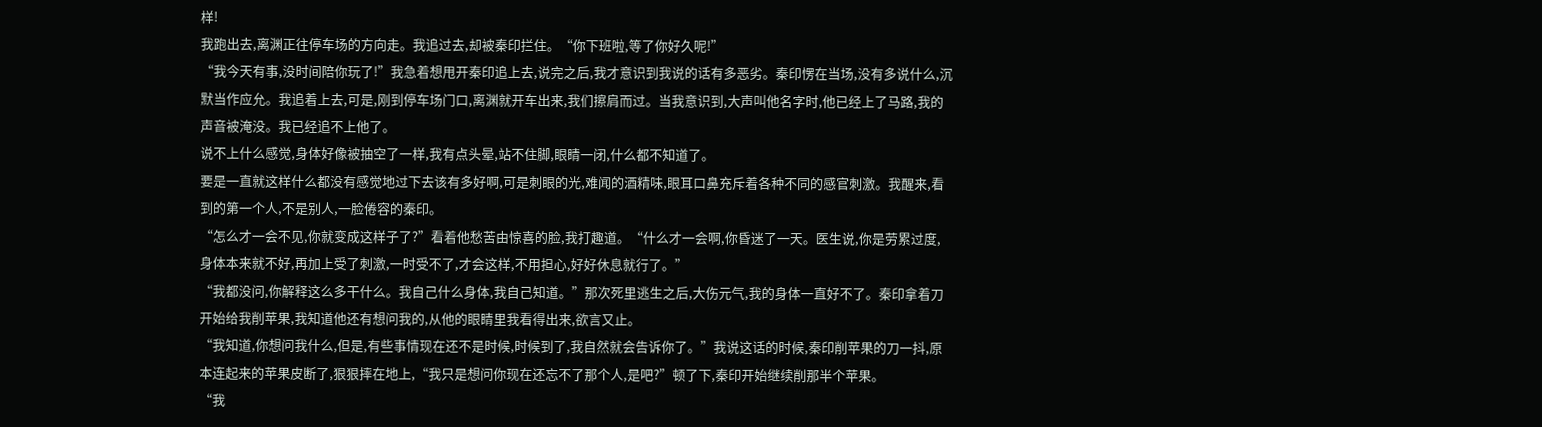样!
我跑出去,离渊正往停车场的方向走。我追过去,却被秦印拦住。“你下班啦,等了你好久呢!”
“我今天有事,没时间陪你玩了!”我急着想甩开秦印追上去,说完之后,我才意识到我说的话有多恶劣。秦印愣在当场,没有多说什么,沉默当作应允。我追着上去,可是,刚到停车场门口,离渊就开车出来,我们擦肩而过。当我意识到,大声叫他名字时,他已经上了马路,我的声音被淹没。我已经追不上他了。
说不上什么感觉,身体好像被抽空了一样,我有点头晕,站不住脚,眼睛一闭,什么都不知道了。
要是一直就这样什么都没有感觉地过下去该有多好啊,可是刺眼的光,难闻的酒精味,眼耳口鼻充斥着各种不同的感官刺激。我醒来,看到的第一个人,不是别人,一脸倦容的秦印。
“怎么才一会不见,你就变成这样子了?”看着他愁苦由惊喜的脸,我打趣道。“什么才一会啊,你昏迷了一天。医生说,你是劳累过度,身体本来就不好,再加上受了刺激,一时受不了,才会这样,不用担心,好好休息就行了。”
“我都没问,你解释这么多干什么。我自己什么身体,我自己知道。”那次死里逃生之后,大伤元气,我的身体一直好不了。秦印拿着刀开始给我削苹果,我知道他还有想问我的,从他的眼睛里我看得出来,欲言又止。
“我知道,你想问我什么,但是,有些事情现在还不是时候,时候到了,我自然就会告诉你了。”我说这话的时候,秦印削苹果的刀一抖,原本连起来的苹果皮断了,狠狠摔在地上,“我只是想问你现在还忘不了那个人,是吧?”顿了下,秦印开始继续削那半个苹果。
“我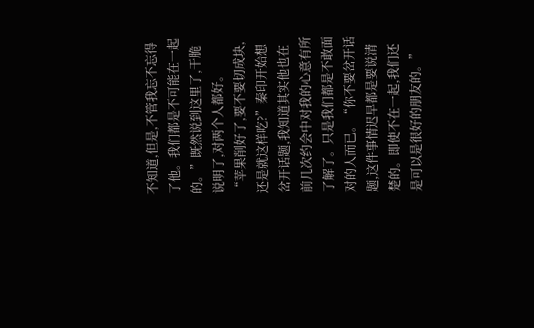不知道,但是,不管我忘不忘得了他。我们都是不可能在一起的。”既然说到这里了,干脆说明了,对两个人都好。
“苹果削好了,要不要切成块,还是就这样吃?”秦印开始想岔开话题,我知道其实他也在前几次约会中对我的心意有所了解了。只是我们都是不敢面对的人而已。“你不要岔开话题,这件事情迟早都是要说清楚的。即使不在一起,我们还是可以是很好的朋友的。”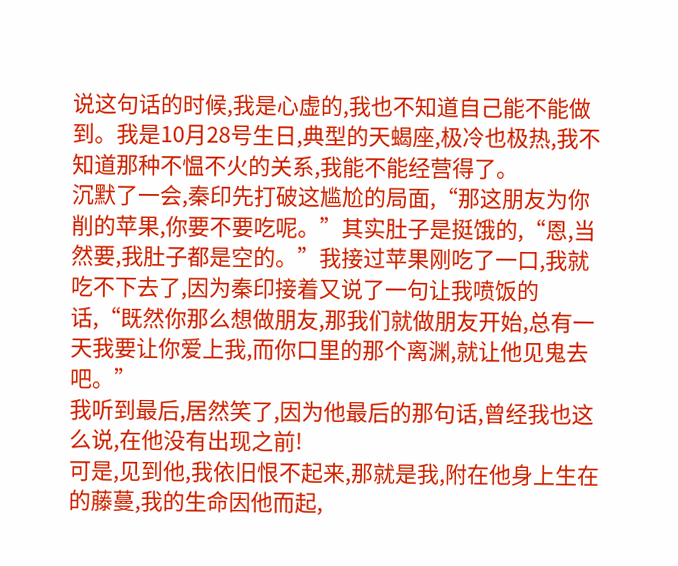说这句话的时候,我是心虚的,我也不知道自己能不能做到。我是10月28号生日,典型的天蝎座,极冷也极热,我不知道那种不愠不火的关系,我能不能经营得了。
沉默了一会,秦印先打破这尴尬的局面,“那这朋友为你削的苹果,你要不要吃呢。”其实肚子是挺饿的,“恩,当然要,我肚子都是空的。”我接过苹果刚吃了一口,我就吃不下去了,因为秦印接着又说了一句让我喷饭的话,“既然你那么想做朋友,那我们就做朋友开始,总有一天我要让你爱上我,而你口里的那个离渊,就让他见鬼去吧。”
我听到最后,居然笑了,因为他最后的那句话,曾经我也这么说,在他没有出现之前!
可是,见到他,我依旧恨不起来,那就是我,附在他身上生在的藤蔓,我的生命因他而起,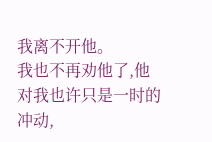我离不开他。
我也不再劝他了,他对我也许只是一时的冲动,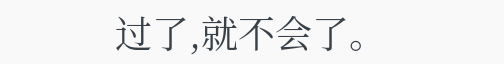过了,就不会了。